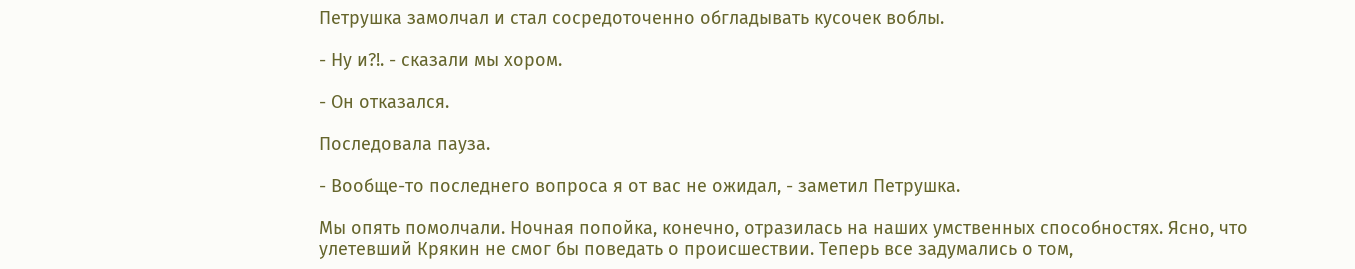Петрушка замолчал и стал сосредоточенно обгладывать кусочек воблы.

- Ну и?!. - сказали мы хором.

- Он отказался.

Последовала пауза.

- Вообще-то последнего вопроса я от вас не ожидал, - заметил Петрушка.

Мы опять помолчали. Ночная попойка, конечно, отразилась на наших умственных способностях. Ясно, что улетевший Крякин не смог бы поведать о происшествии. Теперь все задумались о том,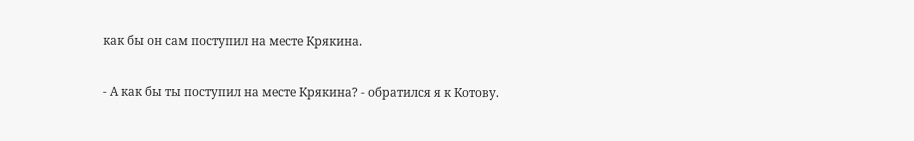как бы он сам поступил на месте Крякина.

- А как бы ты поступил на месте Крякина? - обратился я к Котову.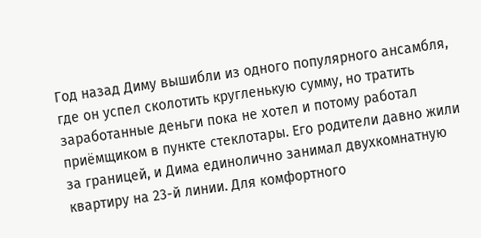Год назад Диму вышибли из одного популярного ансамбля, где он успел сколотить кругленькую сумму, но тратить заработанные деньги пока не хотел и потому работал приёмщиком в пункте стеклотары. Его родители давно жили за границей, и Дима единолично занимал двухкомнатную квартиру на 23-й линии. Для комфортного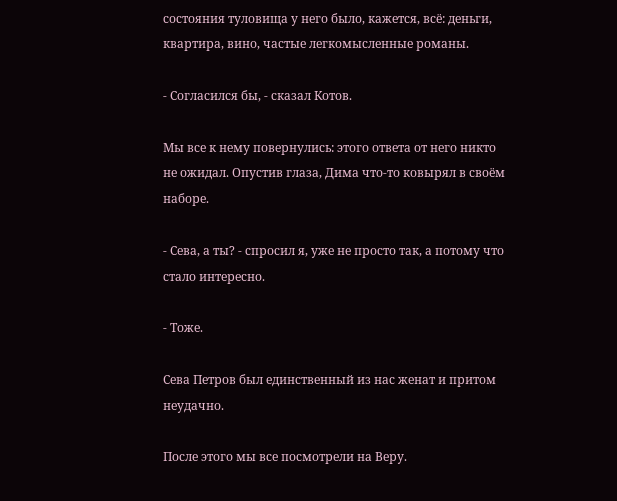состояния туловища у него было, кажется, всё: деньги, квартира, вино, частые легкомысленные романы.

- Согласился бы, - сказал Котов.

Мы все к нему повернулись: этого ответа от него никто не ожидал. Опустив глаза, Дима что-то ковырял в своём наборе.

- Сева, а ты? - спросил я, уже не просто так, а потому что стало интересно.

- Тоже.

Сева Петров был единственный из нас женат и притом неудачно.

После этого мы все посмотрели на Веру.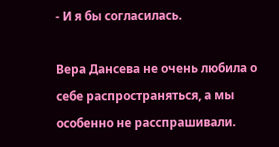- И я бы согласилась.

Вера Дансева не очень любила о себе распространяться, а мы особенно не расспрашивали.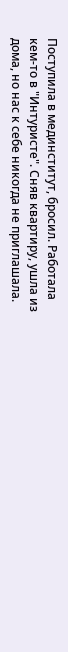Поступила в мединститут, бросил. Работала кем-то в "Интуристе". Сняв квартиру, ушла из дома, но нас к себе никогда не приглашала.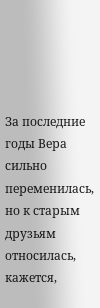За последние годы Вера сильно переменилась, но к старым друзьям относилась, кажется,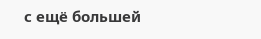с ещё большей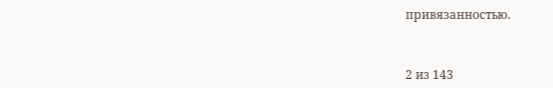привязанностью.



2 из 143